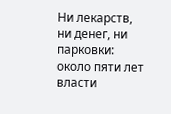Ни лекарств, ни денег, ни парковки: около пяти лет власти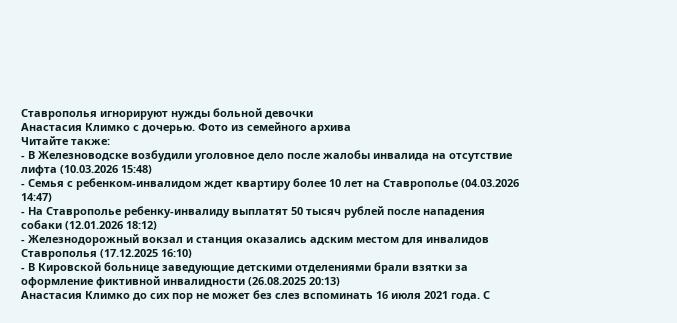Ставрополья игнорируют нужды больной девочки
Анастасия Климко с дочерью. Фото из семейного архива
Читайте также:
- В Железноводске возбудили уголовное дело после жалобы инвалида на отсутствие лифта (10.03.2026 15:48)
- Семья с ребенком-инвалидом ждет квартиру более 10 лет на Ставрополье (04.03.2026 14:47)
- На Ставрополье ребенку-инвалиду выплатят 50 тысяч рублей после нападения собаки (12.01.2026 18:12)
- Железнодорожный вокзал и станция оказались адским местом для инвалидов Ставрополья (17.12.2025 16:10)
- В Кировской больнице заведующие детскими отделениями брали взятки за оформление фиктивной инвалидности (26.08.2025 20:13)
Анастасия Климко до сих пор не может без слез вспоминать 16 июля 2021 года. С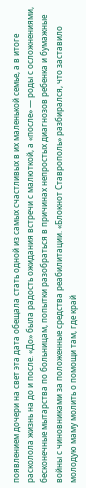появлением дочери на свет эта дата обещала стать одной из самых счастливых в их маленькой семье, а в итоге расколола жизнь на до и после. «До» была радость ожидания встречи с малюткой, а «после» — роды с осложнениями, бесконечные мытарства по больницам, попытки разобраться в причинах непростых диагнозов ребенка и бумажные войны с чиновниками за положенные средства реабилитации. «Блокнот Ставрополь» разбирался, что заставило молодую маму молить о помощи там, где край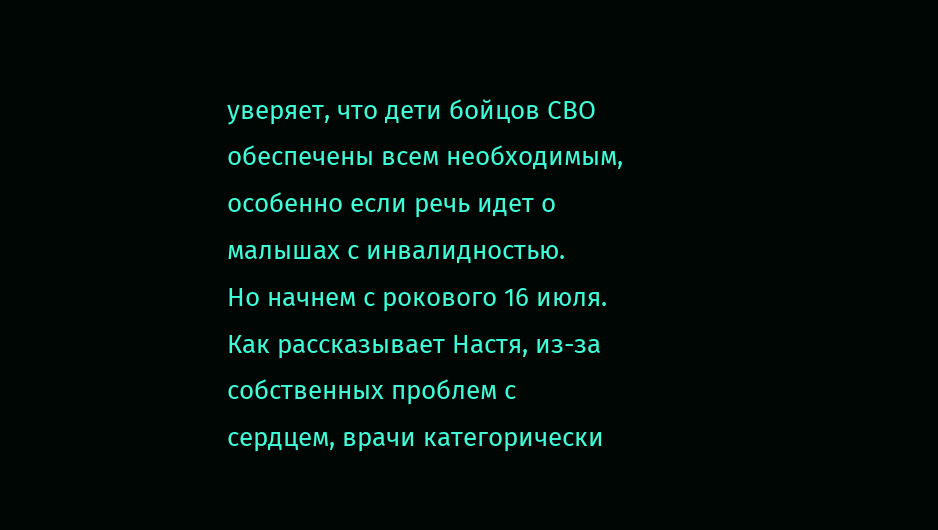уверяет, что дети бойцов СВО обеспечены всем необходимым, особенно если речь идет о малышах с инвалидностью.
Но начнем с рокового 16 июля. Как рассказывает Настя, из-за собственных проблем с сердцем, врачи категорически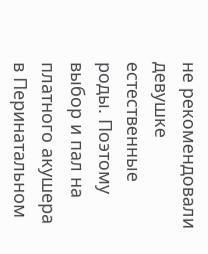не рекомендовали девушке естественные роды. Поэтому выбор и пал на платного акушера в Перинатальном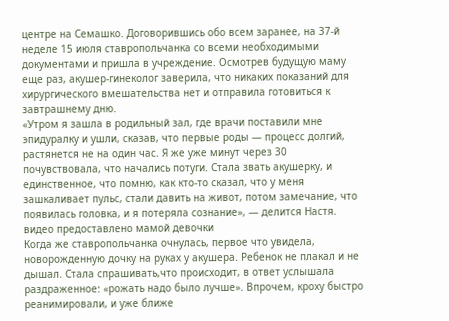центре на Семашко. Договорившись обо всем заранее, на 37-й неделе 15 июля ставропольчанка со всеми необходимыми документами и пришла в учреждение. Осмотрев будущую маму еще раз, акушер-гинеколог заверила, что никаких показаний для хирургического вмешательства нет и отправила готовиться к завтрашнему дню.
«Утром я зашла в родильный зал, где врачи поставили мне эпидуралку и ушли, сказав, что первые роды — процесс долгий, растянется не на один час. Я же уже минут через 30 почувствовала, что начались потуги. Стала звать акушерку, и единственное, что помню, как кто-то сказал, что у меня зашкаливает пульс, стали давить на живот, потом замечание, что появилась головка, и я потеряла сознание», — делится Настя.
видео предоставлено мамой девочки
Когда же ставропольчанка очнулась, первое что увидела, новорожденную дочку на руках у акушера. Ребенок не плакал и не дышал. Стала спрашивать,что происходит, в ответ услышала раздраженное: «рожать надо было лучше». Впрочем, кроху быстро реанимировали, и уже ближе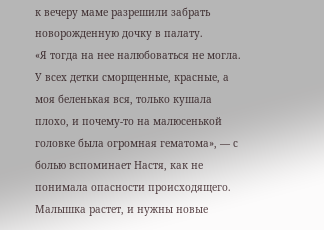к вечеру маме разрешили забрать новорожденную дочку в палату.
«Я тогда на нее налюбоваться не могла. У всех детки сморщенные, красные, а моя беленькая вся, только кушала плохо, и почему-то на малюсенькой головке была огромная гематома», — с болью вспоминает Настя, как не понимала опасности происходящего.
Малышка растет, и нужны новые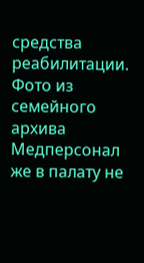средства реабилитации. Фото из семейного архива
Медперсонал же в палату не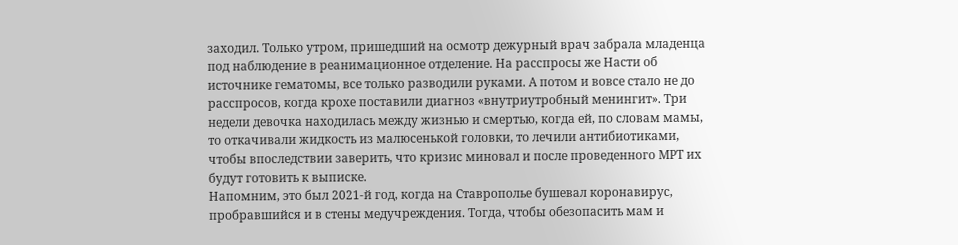заходил. Только утром, пришедший на осмотр дежурный врач забрала младенца под наблюдение в реанимационное отделение. На расспросы же Насти об источнике гематомы, все только разводили руками. А потом и вовсе стало не до расспросов, когда крохе поставили диагноз «внутриутробный менингит». Три недели девочка находилась между жизнью и смертью, когда ей, по словам мамы, то откачивали жидкость из малюсенькой головки, то лечили антибиотиками, чтобы впоследствии заверить, что кризис миновал и после проведенного МРТ их будут готовить к выписке.
Напомним, это был 2021-й год, когда на Ставрополье бушевал коронавирус, пробравшийся и в стены медучреждения. Тогда, чтобы обезопасить мам и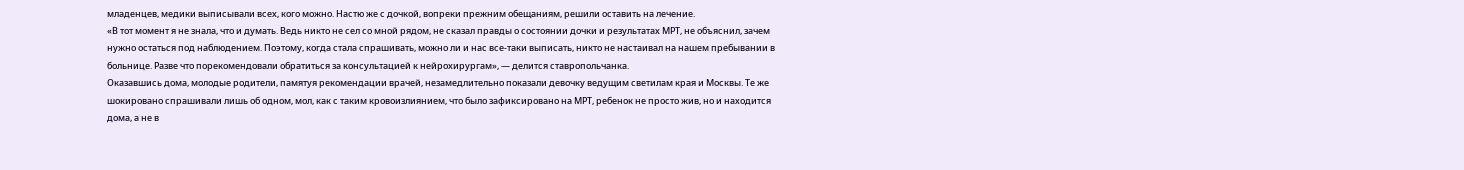младенцев, медики выписывали всех, кого можно. Настю же с дочкой, вопреки прежним обещаниям, решили оставить на лечение.
«В тот момент я не знала, что и думать. Ведь никто не сел со мной рядом, не сказал правды о состоянии дочки и результатах МРТ, не объяснил, зачем нужно остаться под наблюдением. Поэтому, когда стала спрашивать, можно ли и нас все-таки выписать, никто не настаивал на нашем пребывании в больнице. Разве что порекомендовали обратиться за консультацией к нейрохирургам», — делится ставропольчанка.
Оказавшись дома, молодые родители, памятуя рекомендации врачей, незамедлительно показали девочку ведущим светилам края и Москвы. Те же шокировано спрашивали лишь об одном, мол, как с таким кровоизлиянием, что было зафиксировано на МРТ, ребенок не просто жив, но и находится дома, а не в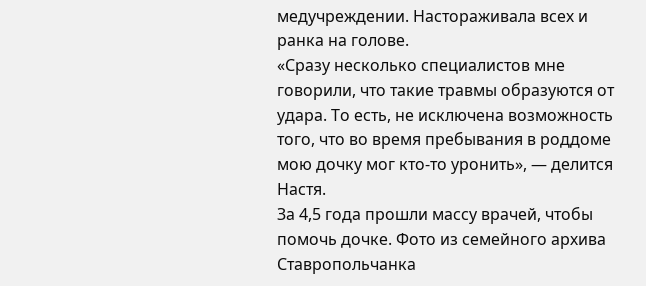медучреждении. Настораживала всех и ранка на голове.
«Сразу несколько специалистов мне говорили, что такие травмы образуются от удара. То есть, не исключена возможность того, что во время пребывания в роддоме мою дочку мог кто-то уронить», — делится Настя.
За 4,5 года прошли массу врачей, чтобы помочь дочке. Фото из семейного архива
Ставропольчанка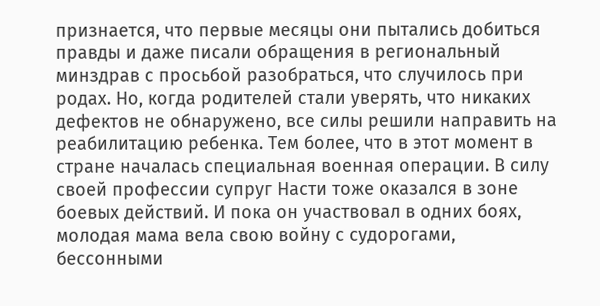признается, что первые месяцы они пытались добиться правды и даже писали обращения в региональный минздрав с просьбой разобраться, что случилось при родах. Но, когда родителей стали уверять, что никаких дефектов не обнаружено, все силы решили направить на реабилитацию ребенка. Тем более, что в этот момент в стране началась специальная военная операции. В силу своей профессии супруг Насти тоже оказался в зоне боевых действий. И пока он участвовал в одних боях, молодая мама вела свою войну с судорогами, бессонными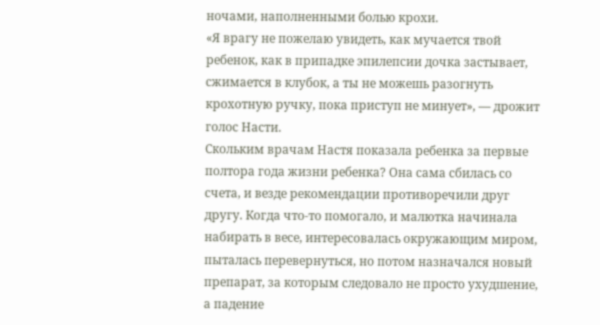ночами, наполненными болью крохи.
«Я врагу не пожелаю увидеть, как мучается твой ребенок, как в припадке эпилепсии дочка застывает, сжимается в клубок, а ты не можешь разогнуть крохотную ручку, пока приступ не минует», — дрожит голос Насти.
Скольким врачам Настя показала ребенка за первые полтора года жизни ребенка? Она сама сбилась со счета, и везде рекомендации противоречили друг другу. Когда что-то помогало, и малютка начинала набирать в весе, интересовалась окружающим миром, пыталась перевернуться, но потом назначался новый препарат, за которым следовало не просто ухудшение, а падение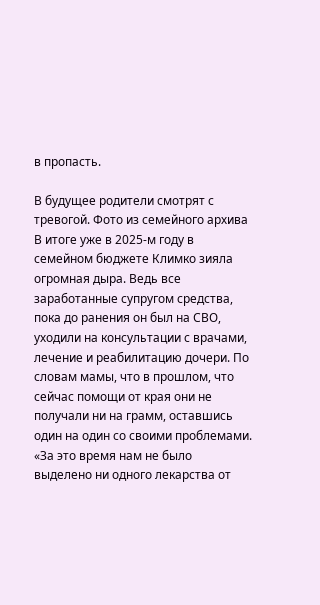в пропасть.

В будущее родители смотрят с тревогой. Фото из семейного архива
В итоге уже в 2025-м году в семейном бюджете Климко зияла огромная дыра. Ведь все заработанные супругом средства, пока до ранения он был на СВО, уходили на консультации с врачами, лечение и реабилитацию дочери. По словам мамы, что в прошлом, что сейчас помощи от края они не получали ни на грамм, оставшись один на один со своими проблемами.
«За это время нам не было выделено ни одного лекарства от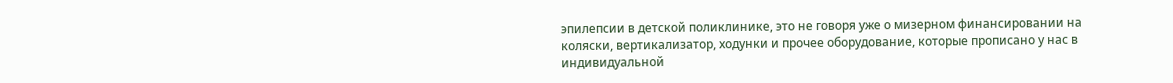эпилепсии в детской поликлинике, это не говоря уже о мизерном финансировании на коляски, вертикализатор, ходунки и прочее оборудование, которые прописано у нас в индивидуальной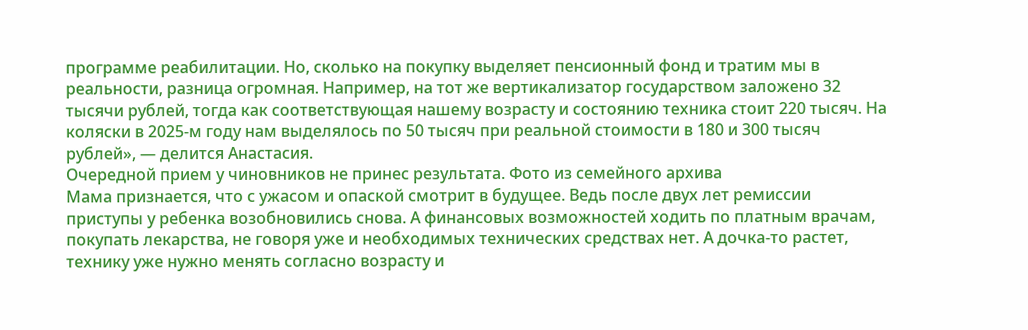программе реабилитации. Но, сколько на покупку выделяет пенсионный фонд и тратим мы в реальности, разница огромная. Например, на тот же вертикализатор государством заложено 32 тысячи рублей, тогда как соответствующая нашему возрасту и состоянию техника стоит 220 тысяч. На коляски в 2025-м году нам выделялось по 50 тысяч при реальной стоимости в 180 и 300 тысяч рублей», — делится Анастасия.
Очередной прием у чиновников не принес результата. Фото из семейного архива
Мама признается, что с ужасом и опаской смотрит в будущее. Ведь после двух лет ремиссии приступы у ребенка возобновились снова. А финансовых возможностей ходить по платным врачам, покупать лекарства, не говоря уже и необходимых технических средствах нет. А дочка-то растет, технику уже нужно менять согласно возрасту и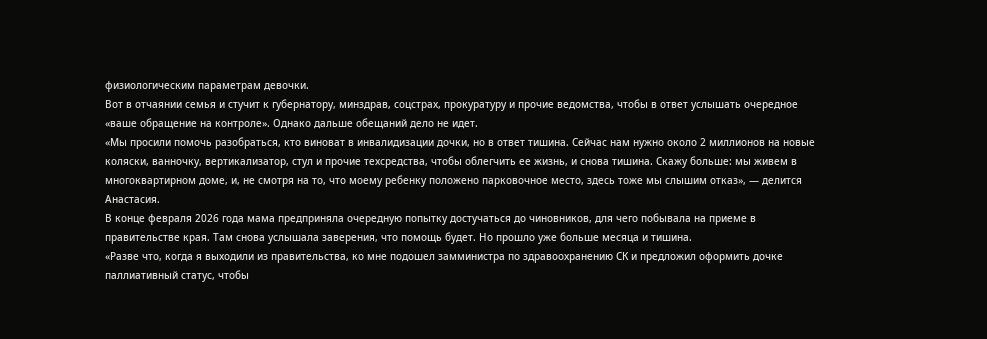физиологическим параметрам девочки.
Вот в отчаянии семья и стучит к губернатору, минздрав, соцстрах, прокуратуру и прочие ведомства, чтобы в ответ услышать очередное «ваше обращение на контроле». Однако дальше обещаний дело не идет.
«Мы просили помочь разобраться, кто виноват в инвалидизации дочки, но в ответ тишина. Сейчас нам нужно около 2 миллионов на новые коляски, ванночку, вертикализатор, стул и прочие техсредства, чтобы облегчить ее жизнь, и снова тишина. Скажу больше: мы живем в многоквартирном доме, и, не смотря на то, что моему ребенку положено парковочное место, здесь тоже мы слышим отказ», — делится Анастасия.
В конце февраля 2026 года мама предприняла очередную попытку достучаться до чиновников, для чего побывала на приеме в правительстве края. Там снова услышала заверения, что помощь будет. Но прошло уже больше месяца и тишина.
«Разве что, когда я выходили из правительства, ко мне подошел замминистра по здравоохранению СК и предложил оформить дочке паллиативный статус, чтобы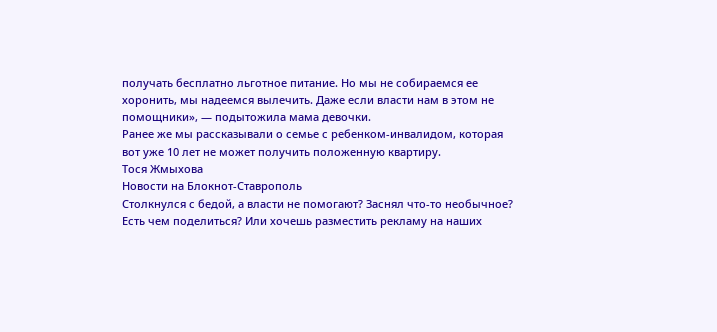получать бесплатно льготное питание. Но мы не собираемся ее хоронить, мы надеемся вылечить. Даже если власти нам в этом не помощники», — подытожила мама девочки.
Ранее же мы рассказывали о семье с ребенком-инвалидом, которая вот уже 10 лет не может получить положенную квартиру.
Тося Жмыхова
Новости на Блoкнoт-Ставрополь
Столкнулся с бедой, а власти не помогают? Заснял что-то необычное? Есть чем поделиться? Или хочешь разместить рекламу на наших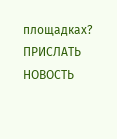площадках?
ПРИСЛАТЬ НОВОСТЬ